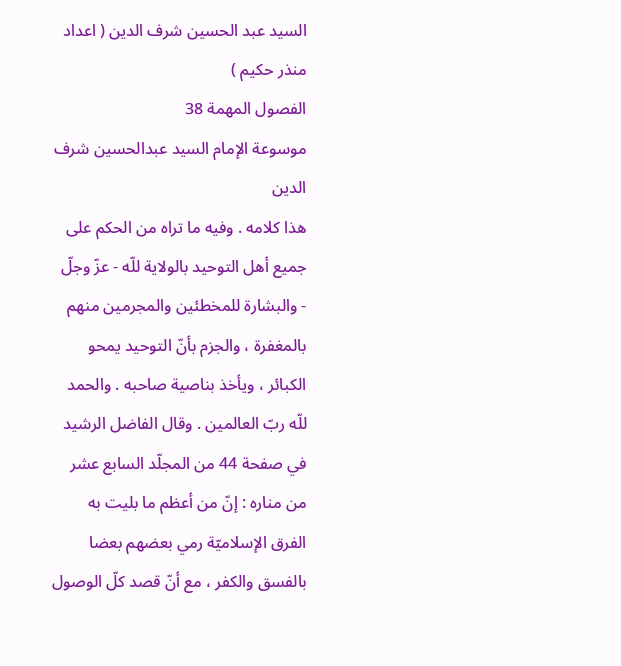السيد عبد الحسين شرف الدين ( اعداد منذر حكيم )
الفصول المهمة 38
موسوعة الإمام السيد عبدالحسين شرف الدين
هذا كلامه . وفيه ما تراه من الحكم على جميع أهل التوحيد بالولاية للّه - عزّ وجلّ - والبشارة للمخطئين والمجرمين منهم بالمغفرة ، والجزم بأنّ التوحيد يمحو الكبائر ، ويأخذ بناصية صاحبه . والحمد للّه ربّ العالمين . وقال الفاضل الرشيد في صفحة 44 من المجلّد السابع عشر من مناره : إنّ من أعظم ما بليت به الفرق الإسلاميّة رمي بعضهم بعضا بالفسق والكفر ، مع أنّ قصد كلّ الوصول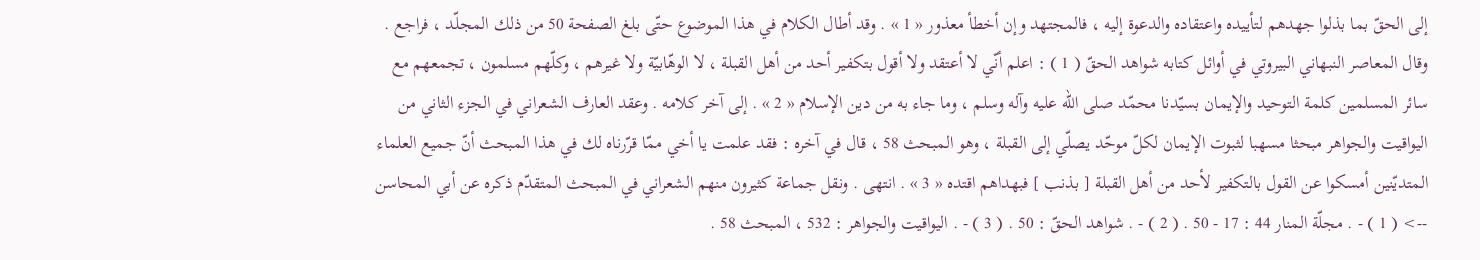إلى الحقّ بما بذلوا جهدهم لتأييده واعتقاده والدعوة إليه ، فالمجتهد وإن أخطأ معذور « 1 » . وقد أطال الكلام في هذا الموضوع حتّى بلغ الصفحة 50 من ذلك المجلّد ، فراجع . وقال المعاصر النبهاني البيروتي في أوائل كتابه شواهد الحقّ ( 1 ) : اعلم أنّي لا أعتقد ولا أقول بتكفير أحد من أهل القبلة ، لا الوهّابيّة ولا غيرهم ، وكلّهم مسلمون ، تجمعهم مع سائر المسلمين كلمة التوحيد والإيمان بسيّدنا محمّد صلى الله عليه وآله وسلم ، وما جاء به من دين الإسلام « 2 » . إلى آخر كلامه . وعقد العارف الشعراني في الجزء الثاني من اليواقيت والجواهر مبحثا مسهبا لثبوت الإيمان لكلّ موحّد يصلّي إلى القبلة ، وهو المبحث 58 ، قال في آخره : فقد علمت يا أخي ممّا قرّرناه لك في هذا المبحث أنّ جميع العلماء المتديّنين أمسكوا عن القول بالتكفير لأحد من أهل القبلة [ بذنب ] فبهداهم اقتده « 3 » . انتهى . ونقل جماعة كثيرون منهم الشعراني في المبحث المتقدّم ذكره عن أبي المحاسن
--> ( 1 ) - . مجلّة المنار 44 : 17 - 50 . ( 2 ) - . شواهد الحقّ : 50 . ( 3 ) - . اليواقيت والجواهر : 532 ، المبحث 58 .